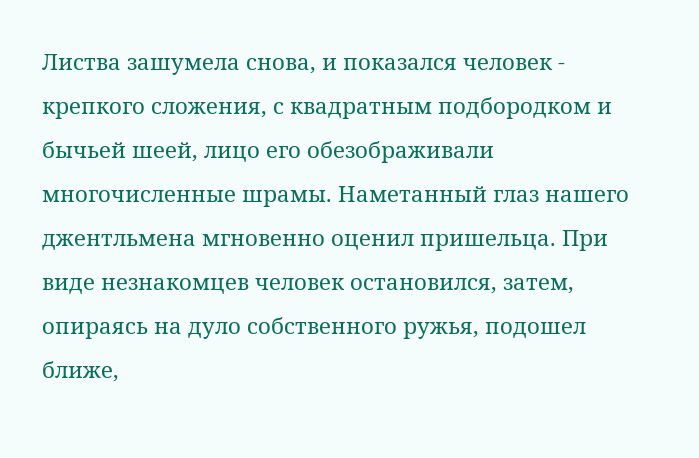Листва зашумела снова, и показался человек - крепкого сложения, с квадратным подбородком и бычьей шеей, лицо его обезображивали многочисленные шрамы. Наметанный глаз нашего джентльмена мгновенно оценил пришельца. При виде незнакомцев человек остановился, затем, опираясь на дуло собственного ружья, подошел ближе,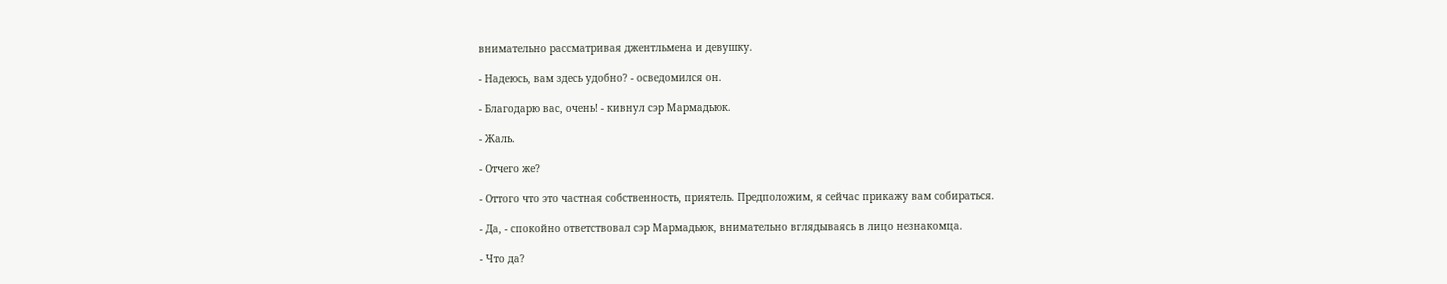внимательно рассматривая джентльмена и девушку.

- Надеюсь, вам здесь удобно? - осведомился он.

- Благодарю вас, очень! - кивнул сэр Мармадьюк.

- Жаль.

- Отчего же?

- Оттого что это частная собственность, приятель. Предположим, я сейчас прикажу вам собираться.

- Да, - спокойно ответствовал сэр Мармадьюк, внимательно вглядываясь в лицо незнакомца.

- Что да?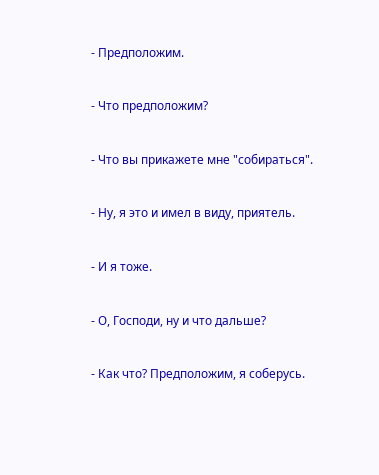- Предположим.

- Что предположим?

- Что вы прикажете мне "собираться".

- Ну, я это и имел в виду, приятель.

- И я тоже.

- О, Господи, ну и что дальше?

- Как что? Предположим, я соберусь.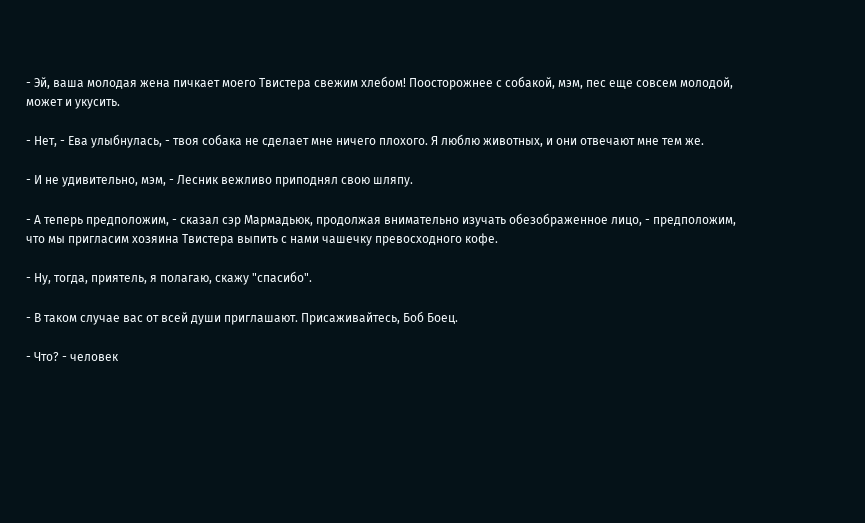- Эй, ваша молодая жена пичкает моего Твистера свежим хлебом! Поосторожнее с собакой, мэм, пес еще совсем молодой, может и укусить.

- Нет, - Ева улыбнулась, - твоя собака не сделает мне ничего плохого. Я люблю животных, и они отвечают мне тем же.

- И не удивительно, мэм, - Лесник вежливо приподнял свою шляпу.

- А теперь предположим, - сказал сэр Мармадьюк, продолжая внимательно изучать обезображенное лицо, - предположим, что мы пригласим хозяина Твистера выпить с нами чашечку превосходного кофе.

- Ну, тогда, приятель, я полагаю, скажу "спасибо".

- В таком случае вас от всей души приглашают. Присаживайтесь, Боб Боец.

- Что? - человек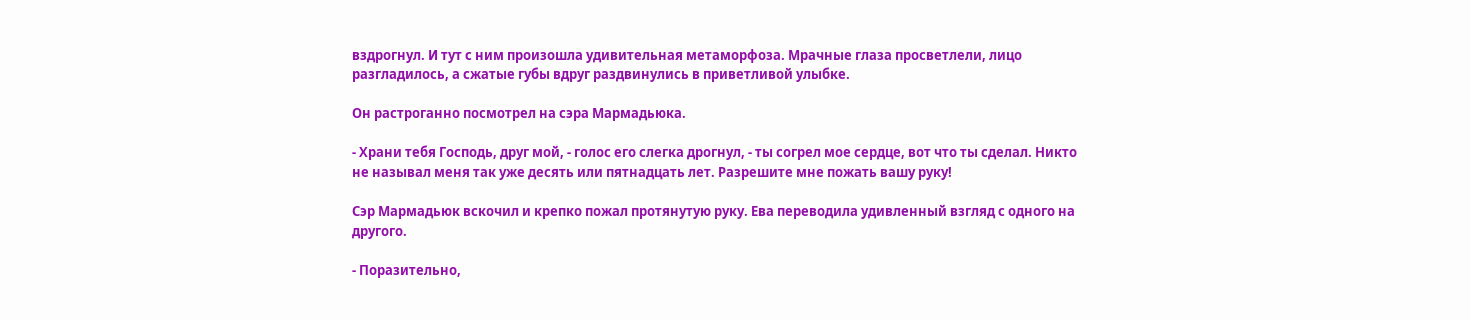вздрогнул. И тут с ним произошла удивительная метаморфоза. Мрачные глаза просветлели, лицо разгладилось, а сжатые губы вдруг раздвинулись в приветливой улыбке.

Он растроганно посмотрел на сэра Мармадьюка.

- Храни тебя Господь, друг мой, - голос его слегка дрогнул, - ты согрел мое сердце, вот что ты сделал. Никто не называл меня так уже десять или пятнадцать лет. Разрешите мне пожать вашу руку!

Сэр Мармадьюк вскочил и крепко пожал протянутую руку. Ева переводила удивленный взгляд с одного на другого.

- Поразительно,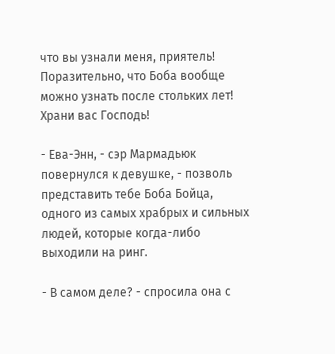что вы узнали меня, приятель! Поразительно, что Боба вообще можно узнать после стольких лет! Храни вас Господь!

- Ева-Энн, - сэр Мармадьюк повернулся к девушке, - позволь представить тебе Боба Бойца, одного из самых храбрых и сильных людей, которые когда-либо выходили на ринг.

- В самом деле? - спросила она с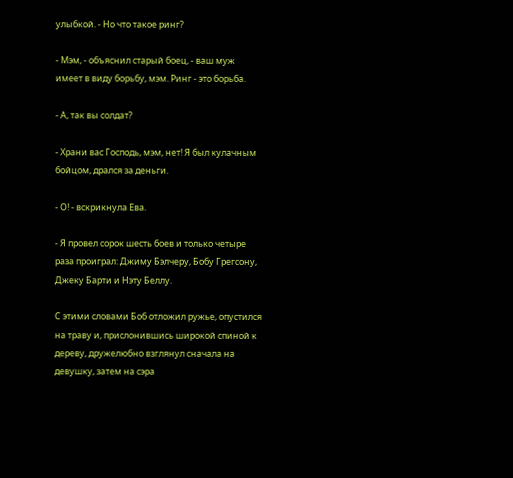улыбкой. - Но что такое ринг?

- Мэм, - объяснил старый боец, - ваш муж имеет в виду борьбу, мэм. Ринг - это борьба.

- А, так вы солдат?

- Храни вас Господь, мэм, нет! Я был кулачным бойцом, дрался за деньги.

- О! - вскрикнула Ева.

- Я провел сорок шесть боев и только четыре раза проиграл: Джиму Бэлчеру, Бобу Грегсону, Джеку Барти и Нэту Беллу.

С этими словами Боб отложил ружье, опустился на траву и, прислонившись широкой спиной к дереву, дружелюбно взглянул сначала на девушку, затем на сэра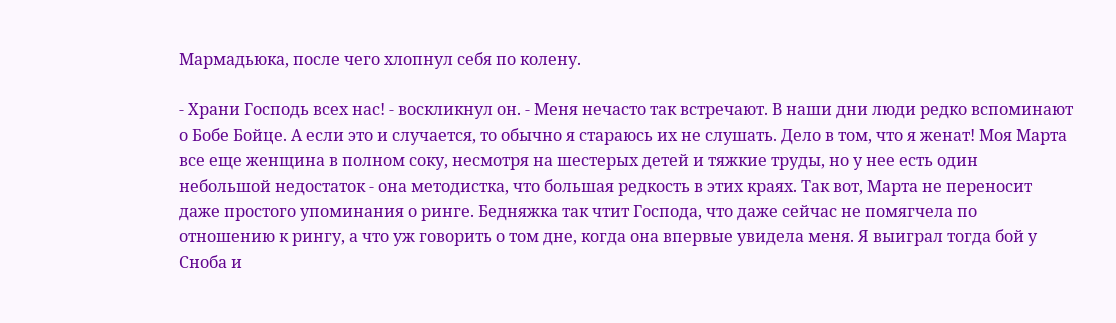Мармадьюка, после чего хлопнул себя по колену.

- Храни Господь всех нас! - воскликнул он. - Меня нечасто так встречают. В наши дни люди редко вспоминают о Бобе Бойце. А если это и случается, то обычно я стараюсь их не слушать. Дело в том, что я женат! Моя Марта все еще женщина в полном соку, несмотря на шестерых детей и тяжкие труды, но у нее есть один небольшой недостаток - она методистка, что большая редкость в этих краях. Так вот, Марта не переносит даже простого упоминания о ринге. Бедняжка так чтит Господа, что даже сейчас не помягчела по отношению к рингу, а что уж говорить о том дне, когда она впервые увидела меня. Я выиграл тогда бой у Сноба и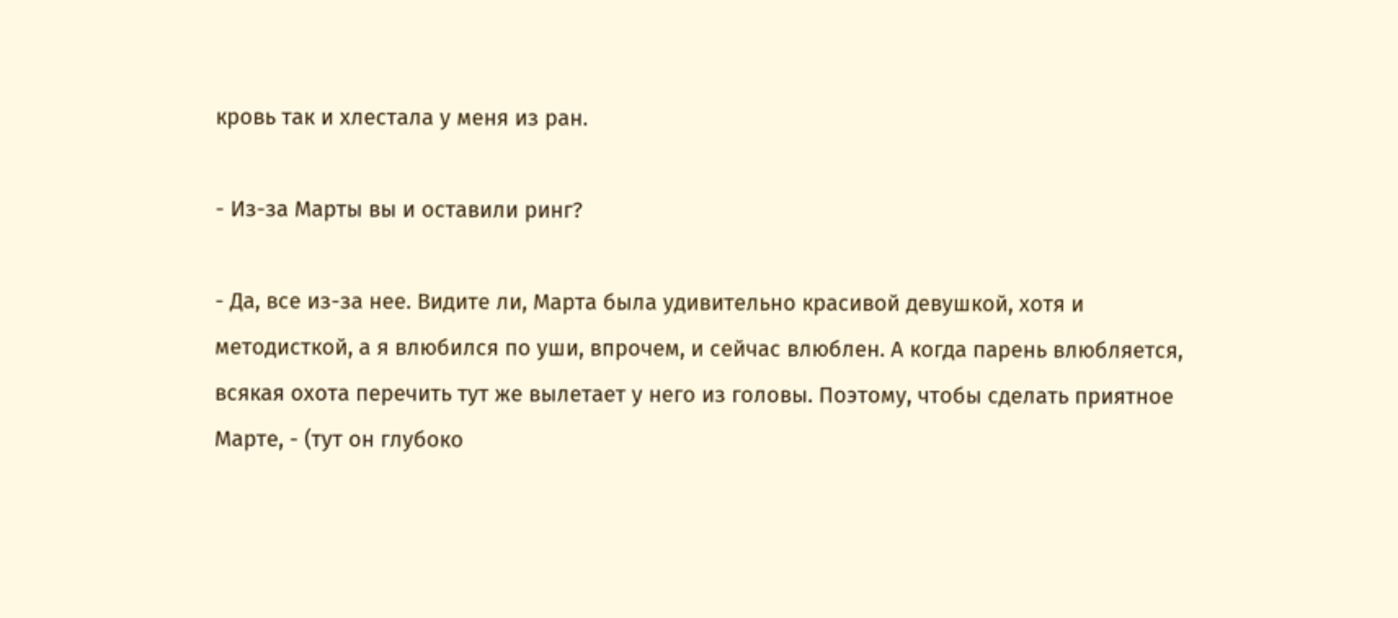кровь так и хлестала у меня из ран.

- Из-за Марты вы и оставили ринг?

- Да, все из-за нее. Видите ли, Марта была удивительно красивой девушкой, хотя и методисткой, а я влюбился по уши, впрочем, и сейчас влюблен. А когда парень влюбляется, всякая охота перечить тут же вылетает у него из головы. Поэтому, чтобы сделать приятное Марте, - (тут он глубоко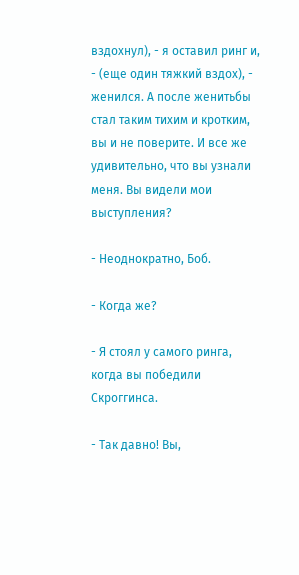вздохнул), - я оставил ринг и, - (еще один тяжкий вздох), - женился. А после женитьбы стал таким тихим и кротким, вы и не поверите. И все же удивительно, что вы узнали меня. Вы видели мои выступления?

- Неоднократно, Боб.

- Когда же?

- Я стоял у самого ринга, когда вы победили Скроггинса.

- Так давно! Вы,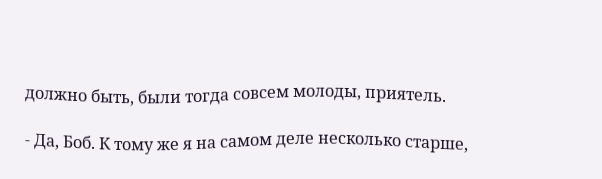должно быть, были тогда совсем молоды, приятель.

- Да, Боб. К тому же я на самом деле несколько старше,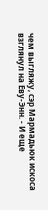чем выгляжу, сэр Мармадьюк искоса взглянул на Еву-Энн. - И еще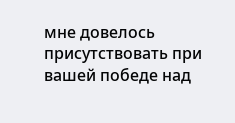мне довелось присутствовать при вашей победе над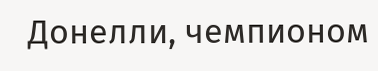Донелли, чемпионом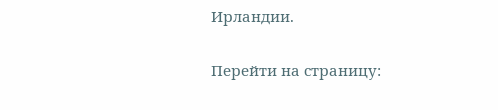Ирландии.

Перейти на страницу: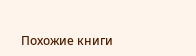Похожие книги